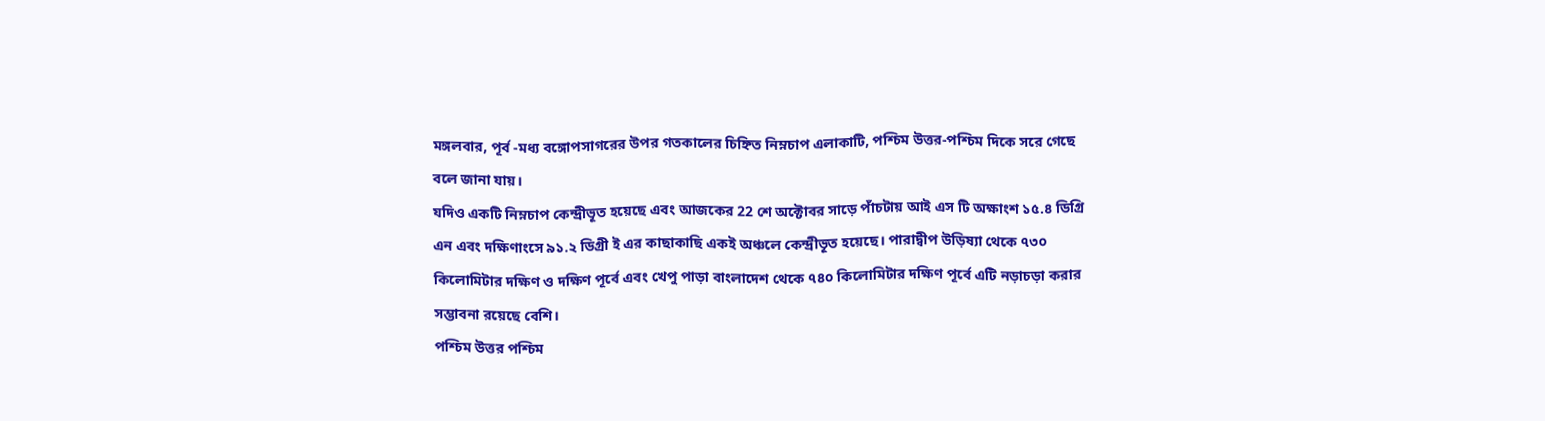মঙ্গলবার, পূর্ব -মধ্য বঙ্গোপসাগরের উপর গতকালের চিহ্নিত নিম্নচাপ এলাকাটি, পশ্চিম উত্তর-পশ্চিম দিকে সরে গেছে বলে জানা যায়।
যদিও একটি নিম্নচাপ কেন্দ্রীভূত হয়েছে এবং আজকের 22 শে অক্টোবর সাড়ে পাঁচটায় আই এস টি অক্ষাংশ ১৫.৪ ডিগ্রি এন এবং দক্ষিণাংসে ৯১.২ ডিগ্রী ই এর কাছাকাছি একই অঞ্চলে কেন্দ্রীভূত হয়েছে। পারাদ্বীপ উড়িষ্যা থেকে ৭৩০ কিলোমিটার দক্ষিণ ও দক্ষিণ পূর্বে এবং খেপু পাড়া বাংলাদেশ থেকে ৭৪০ কিলোমিটার দক্ষিণ পূর্বে এটি নড়াচড়া করার সম্ভাবনা রয়েছে বেশি।
পশ্চিম উত্তর পশ্চিম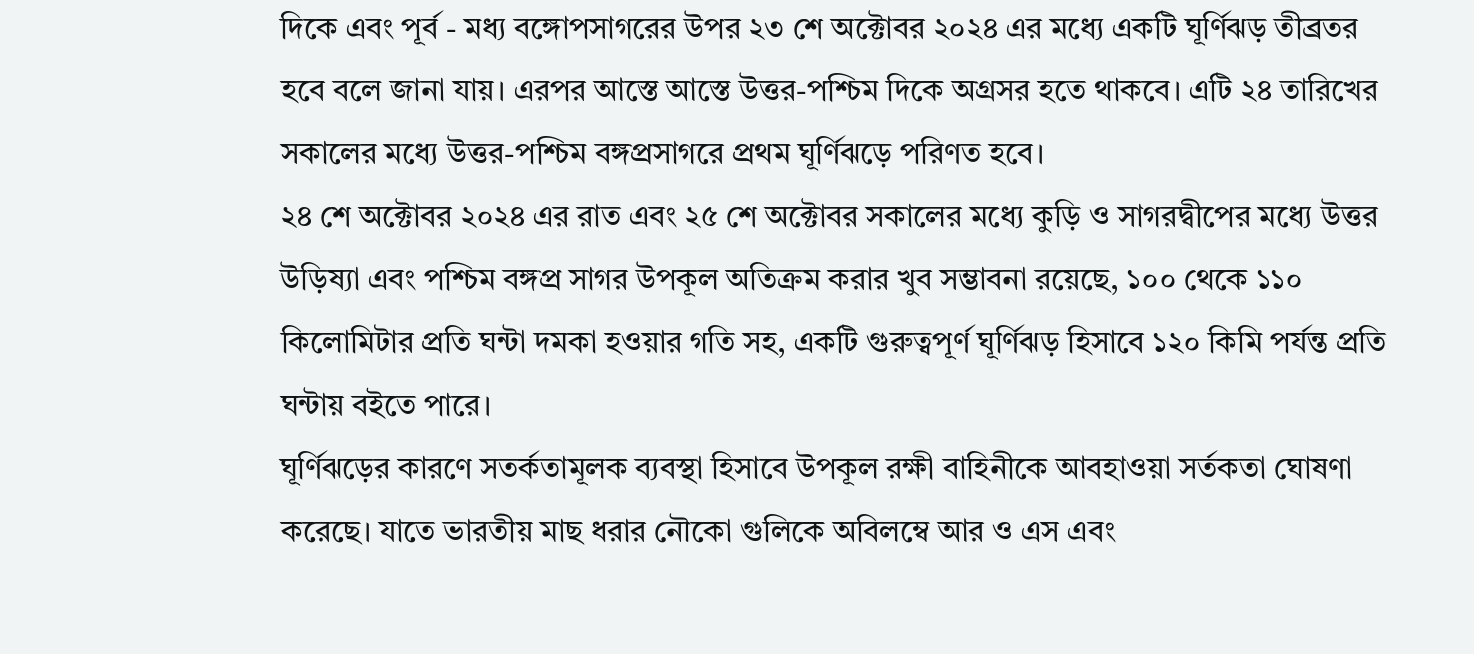দিকে এবং পূর্ব - মধ্য বঙ্গোপসাগরের উপর ২৩ শে অক্টোবর ২০২৪ এর মধ্যে একটি ঘূর্ণিঝড় তীব্রতর হবে বলে জানা যায়। এরপর আস্তে আস্তে উত্তর-পশ্চিম দিকে অগ্রসর হতে থাকবে। এটি ২৪ তারিখের সকালের মধ্যে উত্তর-পশ্চিম বঙ্গপ্রসাগরে প্রথম ঘূর্ণিঝড়ে পরিণত হবে।
২৪ শে অক্টোবর ২০২৪ এর রাত এবং ২৫ শে অক্টোবর সকালের মধ্যে কুড়ি ও সাগরদ্বীপের মধ্যে উত্তর উড়িষ্যা এবং পশ্চিম বঙ্গপ্র সাগর উপকূল অতিক্রম করার খুব সম্ভাবনা রয়েছে, ১০০ থেকে ১১০ কিলোমিটার প্রতি ঘন্টা দমকা হওয়ার গতি সহ, একটি গুরুত্বপূর্ণ ঘূর্ণিঝড় হিসাবে ১২০ কিমি পর্যন্ত প্রতি ঘন্টায় বইতে পারে।
ঘূর্ণিঝড়ের কারণে সতর্কতামূলক ব্যবস্থা হিসাবে উপকূল রক্ষী বাহিনীকে আবহাওয়া সর্তকতা ঘোষণা করেছে। যাতে ভারতীয় মাছ ধরার নৌকো গুলিকে অবিলম্বে আর ও এস এবং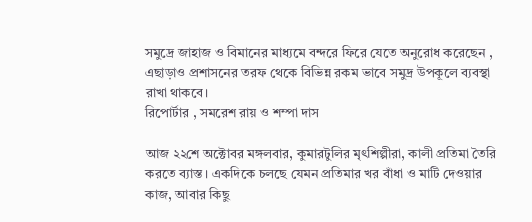সমুদ্রে জাহাজ ও বিমানের মাধ্যমে বন্দরে ফিরে যেতে অনুরোধ করেছেন , এছাড়াও প্রশাসনের তরফ থেকে বিভিন্ন রকম ভাবে সমুদ্র উপকূলে ব্যবস্থা রাখা থাকবে।
রিপোর্টার , সমরেশ রায় ও শম্পা দাস

আজ ২২শে অক্টোবর মঙ্গলবার, কুমারটুলির মৃৎশিল্পীরা, কালী প্রতিমা তৈরি করতে ব্যাস্ত। একদিকে চলছে যেমন প্রতিমার খর বাঁধা ও মাটি দেওয়ার কাজ, আবার কিছু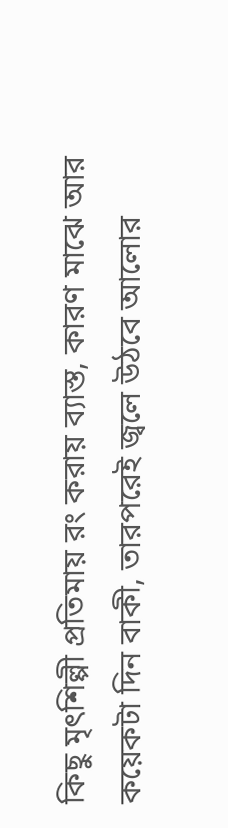কিছু মৃৎশিল্পী প্রতিমায় রং করায় ব্যাস্ত, কারণ মাঝে আর কয়েকটা দিন বাকী, তারপরেই জ্বলে উঠবে আলোর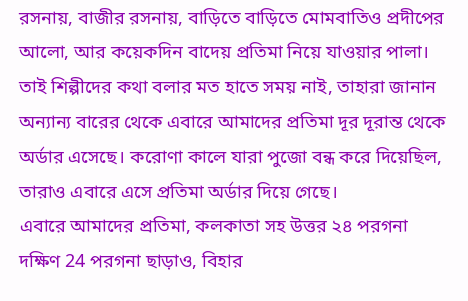রসনায়, বাজীর রসনায়, বাড়িতে বাড়িতে মোমবাতিও প্রদীপের আলো, আর কয়েকদিন বাদেয় প্রতিমা নিয়ে যাওয়ার পালা। তাই শিল্পীদের কথা বলার মত হাতে সময় নাই, তাহারা জানান অন্যান্য বারের থেকে এবারে আমাদের প্রতিমা দূর দূরান্ত থেকে অর্ডার এসেছে। করোণা কালে যারা পুজো বন্ধ করে দিয়েছিল, তারাও এবারে এসে প্রতিমা অর্ডার দিয়ে গেছে।
এবারে আমাদের প্রতিমা, কলকাতা সহ উত্তর ২৪ পরগনা দক্ষিণ 24 পরগনা ছাড়াও, বিহার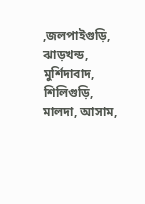,জলপাইগুড়ি, ঝাড়খন্ড, মুর্শিদাবাদ, শিলিগুড়ি, মালদা, আসাম,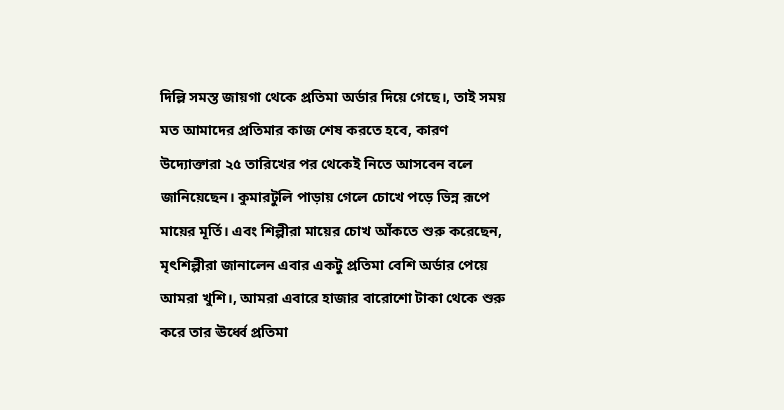দিল্লি সমস্ত জায়গা থেকে প্রতিমা অর্ডার দিয়ে গেছে।, তাই সময় মত আমাদের প্রতিমার কাজ শেষ করতে হবে, কারণ উদ্যোক্তারা ২৫ তারিখের পর থেকেই নিতে আসবেন বলে জানিয়েছেন। কুমারটুলি পাড়ায় গেলে চোখে পড়ে ভিন্ন রূপে মায়ের মূর্তি। এবং শিল্পীরা মায়ের চোখ আঁকতে শুরু করেছেন, মৃৎশিল্পীরা জানালেন এবার একটু প্রতিমা বেশি অর্ডার পেয়ে আমরা খুশি।, আমরা এবারে হাজার বারোশো টাকা থেকে শুরু করে তার ঊর্ধ্বে প্রতিমা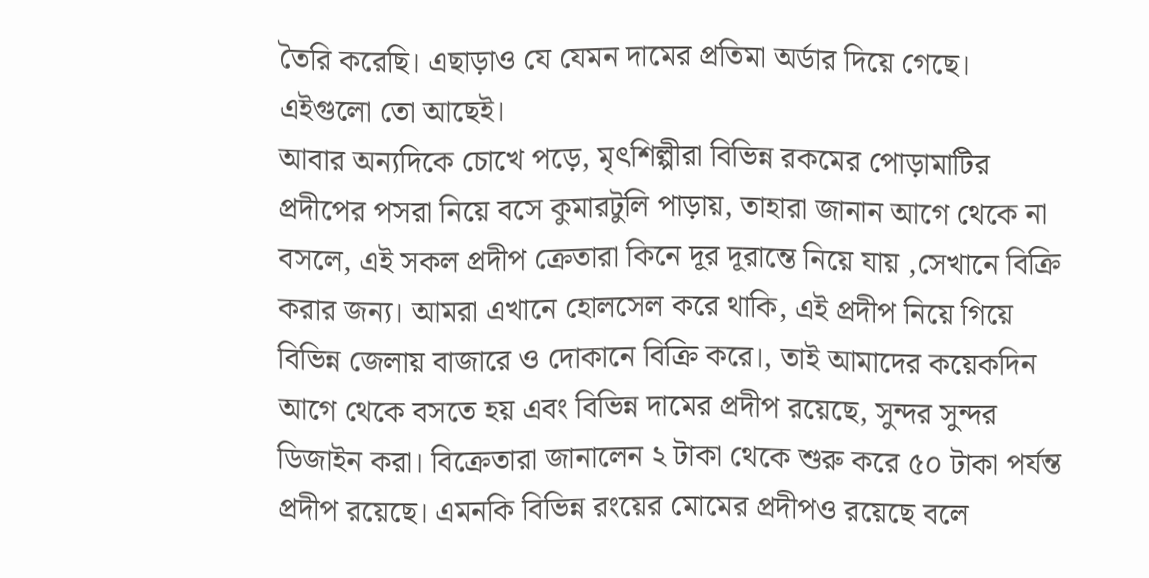তৈরি করেছি। এছাড়াও যে যেমন দামের প্রতিমা অর্ডার দিয়ে গেছে। এইগুলো তো আছেই।
আবার অন্যদিকে চোখে পড়ে, মৃৎশিল্পীরা বিভিন্ন রকমের পোড়ামাটির প্রদীপের পসরা নিয়ে বসে কুমারটুলি পাড়ায়, তাহারা জানান আগে থেকে না বসলে, এই সকল প্রদীপ ক্রেতারা কিনে দূর দূরান্তে নিয়ে যায় ,সেখানে বিক্রি করার জন্য। আমরা এখানে হোলসেল করে থাকি, এই প্রদীপ নিয়ে গিয়ে বিভিন্ন জেলায় বাজারে ও দোকানে বিক্রি করে।, তাই আমাদের কয়েকদিন আগে থেকে বসতে হয় এবং বিভিন্ন দামের প্রদীপ রয়েছে, সুন্দর সুন্দর ডিজাইন করা। বিক্রেতারা জানালেন ২ টাকা থেকে শুরু করে ৫০ টাকা পর্যন্ত প্রদীপ রয়েছে। এমনকি বিভিন্ন রংয়ের মোমের প্রদীপও রয়েছে বলে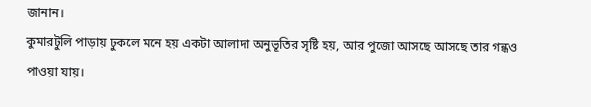জানান।
কুমারটুলি পাড়ায় ঢুকলে মনে হয় একটা আলাদা অনুভূতির সৃষ্টি হয়, আর পুজো আসছে আসছে তার গন্ধও পাওয়া যায়।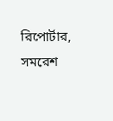রিপোর্টার, সমরেশ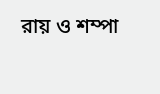রায় ও শম্পা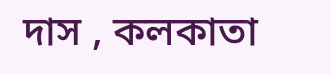দাস , কলকাতা